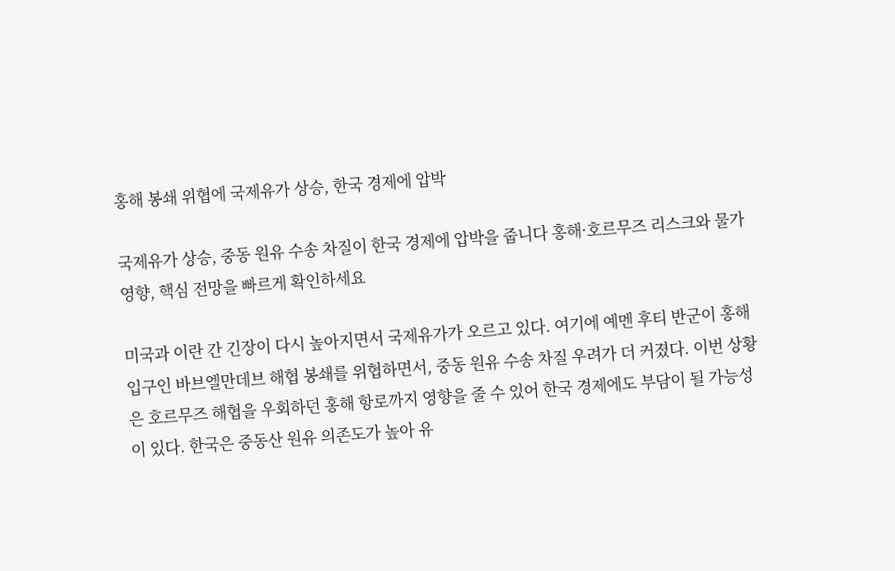홍해 봉쇄 위협에 국제유가 상승, 한국 경제에 압박

국제유가 상승, 중동 원유 수송 차질이 한국 경제에 압박을 줍니다 홍해·호르무즈 리스크와 물가 영향, 핵심 전망을 빠르게 확인하세요

미국과 이란 간 긴장이 다시 높아지면서 국제유가가 오르고 있다. 여기에 예멘 후티 반군이 홍해 입구인 바브엘만데브 해협 봉쇄를 위협하면서, 중동 원유 수송 차질 우려가 더 커졌다. 이번 상황은 호르무즈 해협을 우회하던 홍해 항로까지 영향을 줄 수 있어 한국 경제에도 부담이 될 가능성이 있다. 한국은 중동산 원유 의존도가 높아 유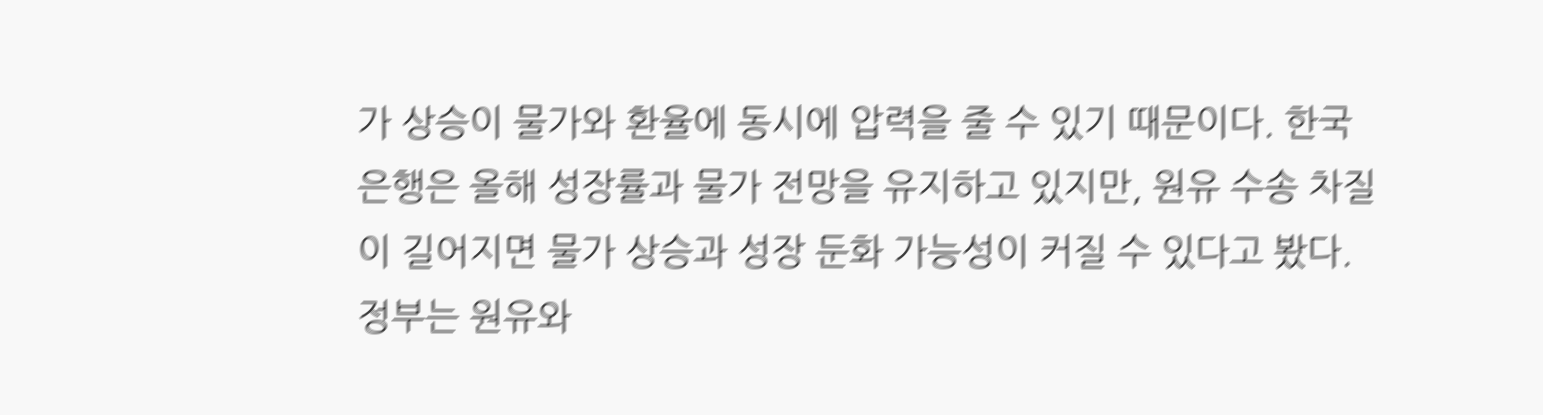가 상승이 물가와 환율에 동시에 압력을 줄 수 있기 때문이다. 한국은행은 올해 성장률과 물가 전망을 유지하고 있지만, 원유 수송 차질이 길어지면 물가 상승과 성장 둔화 가능성이 커질 수 있다고 봤다. 정부는 원유와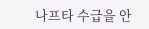나프타 수급을 안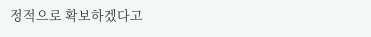정적으로 확보하겠다고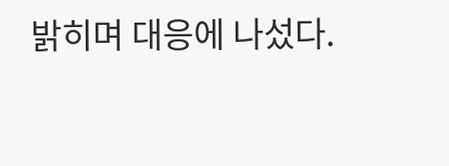밝히며 대응에 나섰다.